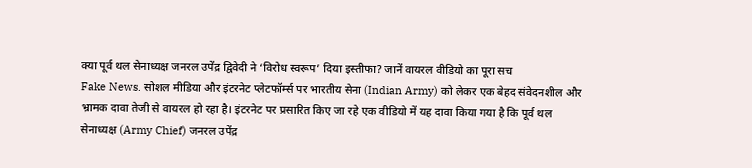क्या पूर्व थल सेनाध्यक्ष जनरल उपेंद्र द्विवेदी ने ‘विरोध स्वरूप’ दिया इस्तीफा? जानें वायरल वीडियो का पूरा सच
Fake News. सोशल मीडिया और इंटरनेट प्लेटफॉर्म्स पर भारतीय सेना (Indian Army) को लेकर एक बेहद संवेदनशील और भ्रामक दावा तेजी से वायरल हो रहा है। इंटरनेट पर प्रसारित किए जा रहे एक वीडियो में यह दावा किया गया है कि पूर्व थल सेनाध्यक्ष (Army Chief) जनरल उपेंद्र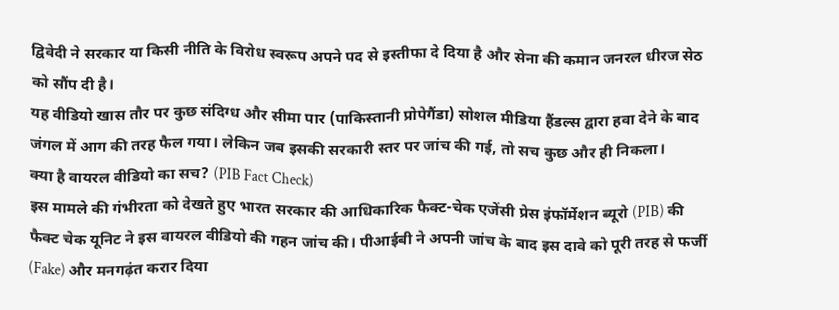द्विवेदी ने सरकार या किसी नीति के विरोध स्वरूप अपने पद से इस्तीफा दे दिया है और सेना की कमान जनरल धीरज सेठ को सौंप दी है।
यह वीडियो खास तौर पर कुछ संदिग्ध और सीमा पार (पाकिस्तानी प्रोपेगैंडा) सोशल मीडिया हैंडल्स द्वारा हवा देने के बाद जंगल में आग की तरह फैल गया। लेकिन जब इसकी सरकारी स्तर पर जांच की गई, तो सच कुछ और ही निकला।
क्या है वायरल वीडियो का सच? (PIB Fact Check)
इस मामले की गंभीरता को देखते हुए भारत सरकार की आधिकारिक फैक्ट-चेक एजेंसी प्रेस इंफॉर्मेशन ब्यूरो (PIB) की फैक्ट चेक यूनिट ने इस वायरल वीडियो की गहन जांच की। पीआईबी ने अपनी जांच के बाद इस दावे को पूरी तरह से फर्जी (Fake) और मनगढ़ंत करार दिया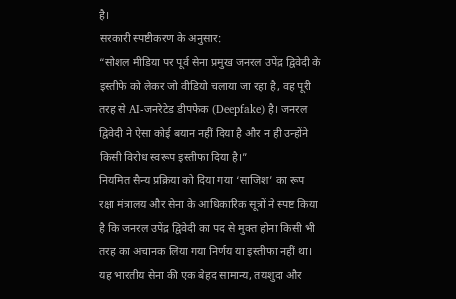है।
सरकारी स्पष्टीकरण के अनुसार:
“सोशल मीडिया पर पूर्व सेना प्रमुख जनरल उपेंद्र द्विवेदी के इस्तीफे को लेकर जो वीडियो चलाया जा रहा है, वह पूरी तरह से AI-जनरेटेड डीपफेक (Deepfake) है। जनरल द्विवेदी ने ऐसा कोई बयान नहीं दिया है और न ही उन्होंने किसी विरोध स्वरूप इस्तीफा दिया है।”
नियमित सैन्य प्रक्रिया को दिया गया ‘साजिश’ का रूप
रक्षा मंत्रालय और सेना के आधिकारिक सूत्रों ने स्पष्ट किया है कि जनरल उपेंद्र द्विवेदी का पद से मुक्त होना किसी भी तरह का अचानक लिया गया निर्णय या इस्तीफा नहीं था। यह भारतीय सेना की एक बेहद सामान्य, तयशुदा और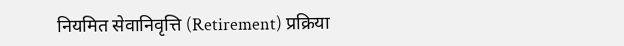नियमित सेवानिवृत्ति (Retirement) प्रक्रिया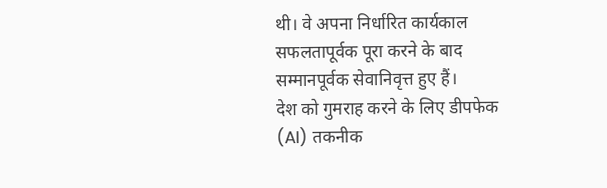थी। वे अपना निर्धारित कार्यकाल सफलतापूर्वक पूरा करने के बाद सम्मानपूर्वक सेवानिवृत्त हुए हैं।
देश को गुमराह करने के लिए डीपफेक (AI) तकनीक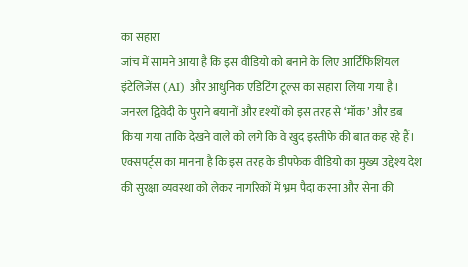का सहारा
जांच में सामने आया है कि इस वीडियो को बनाने के लिए आर्टिफिशियल इंटेलिजेंस (AI) और आधुनिक एडिटिंग टूल्स का सहारा लिया गया है। जनरल द्विवेदी के पुराने बयानों और दृश्यों को इस तरह से ‘मॉक’ और डब किया गया ताकि देखने वाले को लगे कि वे खुद इस्तीफे की बात कह रहे हैं। एक्सपर्ट्स का मानना है कि इस तरह के डीपफेक वीडियो का मुख्य उद्देश्य देश की सुरक्षा व्यवस्था को लेकर नागरिकों में भ्रम पैदा करना और सेना की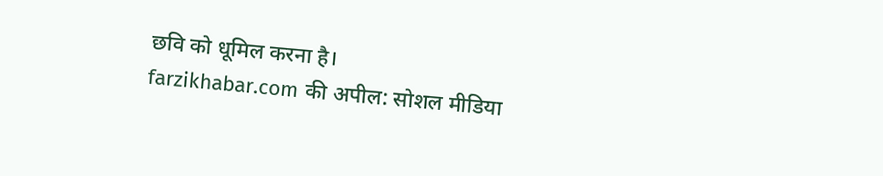छवि को धूमिल करना है।
farzikhabar.com की अपील: सोशल मीडिया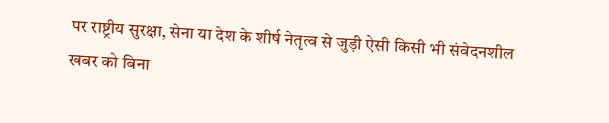पर राष्ट्रीय सुरक्षा, सेना या देश के शीर्ष नेतृत्व से जुड़ी ऐसी किसी भी संवेदनशील खबर को बिना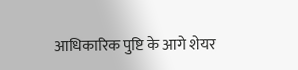आधिकारिक पुष्टि के आगे शेयर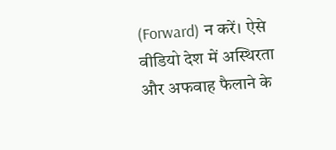(Forward) न करें। ऐसे वीडियो देश में अस्थिरता और अफवाह फैलाने के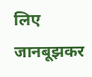लिए जानबूझकर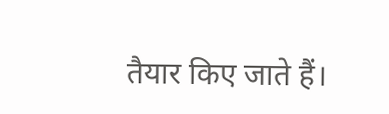तैयार किए जाते हैं।